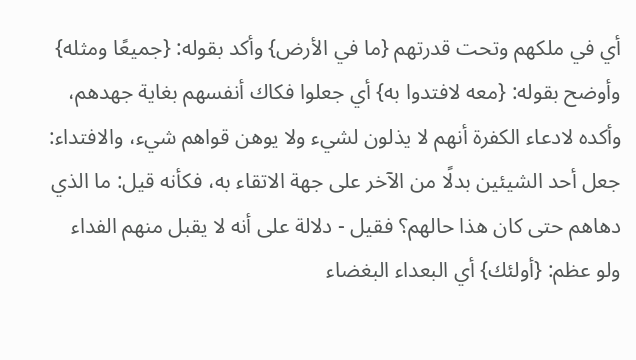أي في ملكهم وتحت قدرتهم {ما في الأرض} وأكد بقوله: {جميعًا ومثله} وأوضح بقوله: {معه لافتدوا به} أي جعلوا فكاك أنفسهم بغاية جهدهم، وأكده لادعاء الكفرة أنهم لا يذلون لشيء ولا يوهن قواهم شيء، والافتداء: جعل أحد الشيئين بدلًا من الآخر على جهة الاتقاء به، فكأنه قيل: ما الذي دهاهم حتى كان هذا حالهم؟ فقيل - دلالة على أنه لا يقبل منهم الفداء ولو عظم: {أولئك} أي البعداء البغضاء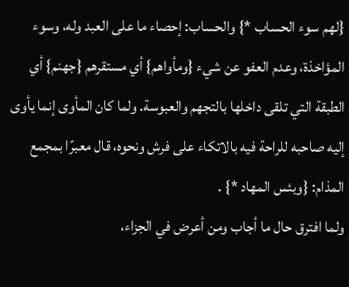{لهم سوء الحساب *} والحساب: إحصاء ما على العبد وله، وسوء المؤاخذة، وعدم العفو عن شيء {ومأواهم} أي مستقرهم {جهنم} أي الطبقة التي تلقى داخلها بالتجهم والعبوسة. ولما كان المأوى إنما يأوى إليه صاحبه للراحة فيه بالاتكاء على فرش ونحوه، قال معبرًا بمجمع المذام: {وبئس المهاد *} .
ولما افترق حال ما أجاب ومن أعرض في الجزاء،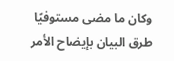وكان ما مضى مستوفيًا طرق البيان بإيضاح الأمر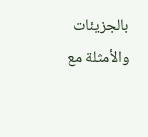بالجزيئات والأمثلة مع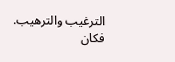الترغيب والترهيب. فكان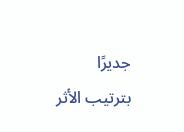جديرًا بترتيب الأثر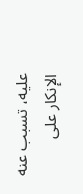عليه، تسبب عنه الإنكار على